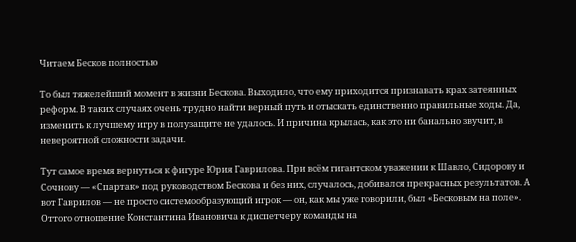Читаем Бесков полностью

То был тяжелейший момент в жизни Бескова. Выходило, что ему приходится признавать крах затеянных реформ. В таких случаях очень трудно найти верный путь и отыскать единственно правильные ходы. Да, изменить к лучшему игру в полузащите не удалось. И причина крылась, как это ни банально звучит, в невероятной сложности задачи.

Тут самое время вернуться к фигуре Юрия Гаврилова. При всём гигантском уважении к Шавло, Сидорову и Сочнову — «Спартак» под руководством Бескова и без них, случалось, добивался прекрасных результатов. А вот Гаврилов — не просто системообразующий игрок — он, как мы уже говорили, был «Бесковым на поле». Оттого отношение Константина Ивановича к диспетчеру команды на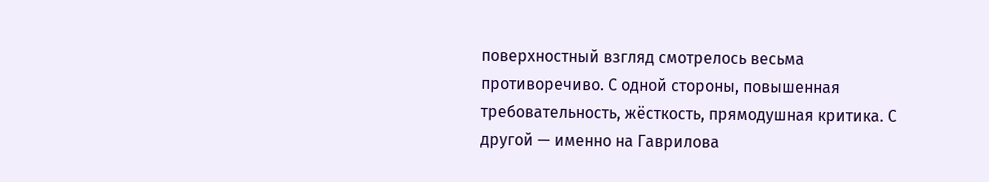поверхностный взгляд смотрелось весьма противоречиво. С одной стороны, повышенная требовательность, жёсткость, прямодушная критика. С другой — именно на Гаврилова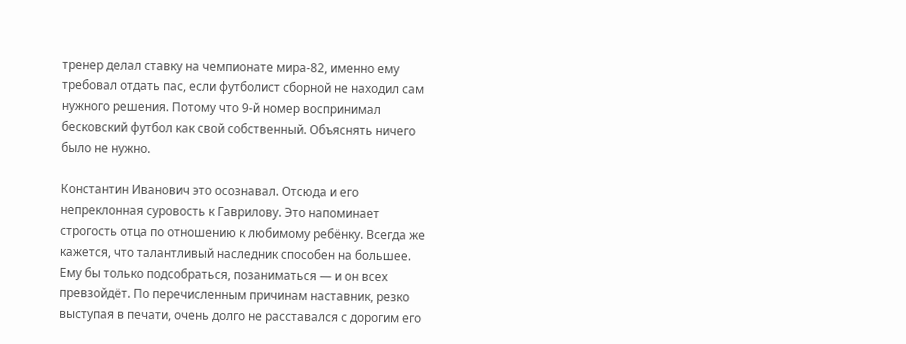тренер делал ставку на чемпионате мира-82, именно ему требовал отдать пас, если футболист сборной не находил сам нужного решения. Потому что 9-й номер воспринимал бесковский футбол как свой собственный. Объяснять ничего было не нужно.

Константин Иванович это осознавал. Отсюда и его непреклонная суровость к Гаврилову. Это напоминает строгость отца по отношению к любимому ребёнку. Всегда же кажется, что талантливый наследник способен на большее. Ему бы только подсобраться, позаниматься — и он всех превзойдёт. По перечисленным причинам наставник, резко выступая в печати, очень долго не расставался с дорогим его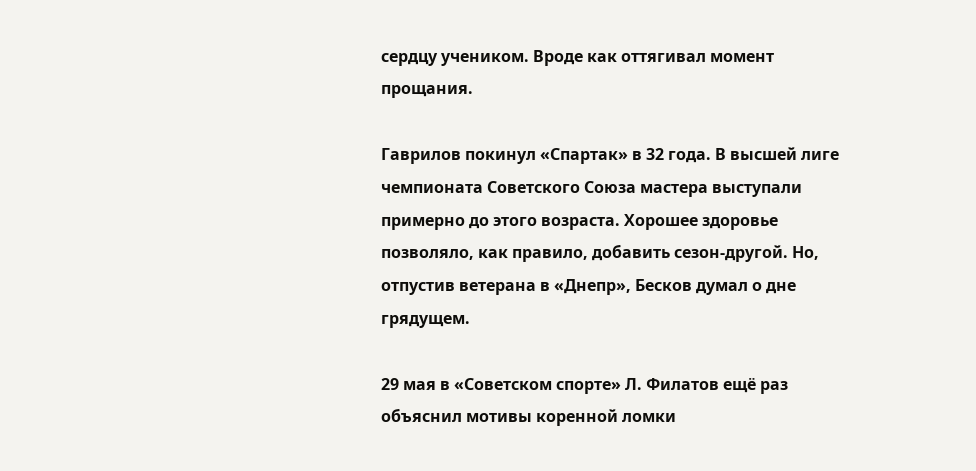сердцу учеником. Вроде как оттягивал момент прощания.

Гаврилов покинул «Спартак» в 32 года. В высшей лиге чемпионата Советского Союза мастера выступали примерно до этого возраста. Хорошее здоровье позволяло, как правило, добавить сезон-другой. Но, отпустив ветерана в «Днепр», Бесков думал о дне грядущем.

29 мая в «Советском спорте» Л. Филатов ещё раз объяснил мотивы коренной ломки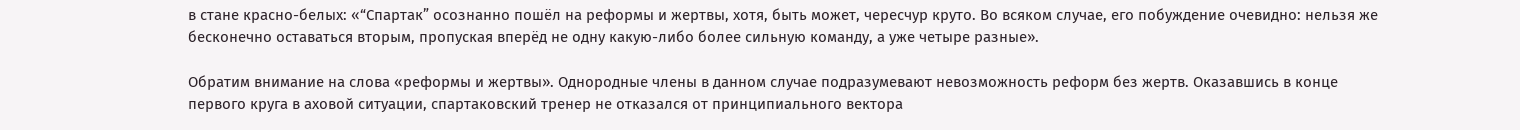в стане красно-белых: «“Спартак” осознанно пошёл на реформы и жертвы, хотя, быть может, чересчур круто. Во всяком случае, его побуждение очевидно: нельзя же бесконечно оставаться вторым, пропуская вперёд не одну какую-либо более сильную команду, а уже четыре разные».

Обратим внимание на слова «реформы и жертвы». Однородные члены в данном случае подразумевают невозможность реформ без жертв. Оказавшись в конце первого круга в аховой ситуации, спартаковский тренер не отказался от принципиального вектора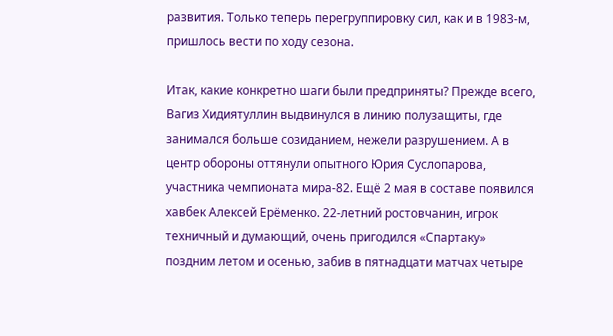развития. Только теперь перегруппировку сил, как и в 1983-м, пришлось вести по ходу сезона.

Итак, какие конкретно шаги были предприняты? Прежде всего, Вагиз Хидиятуллин выдвинулся в линию полузащиты, где занимался больше созиданием, нежели разрушением. А в центр обороны оттянули опытного Юрия Суслопарова, участника чемпионата мира-82. Ещё 2 мая в составе появился хавбек Алексей Ерёменко. 22-летний ростовчанин, игрок техничный и думающий, очень пригодился «Спартаку» поздним летом и осенью, забив в пятнадцати матчах четыре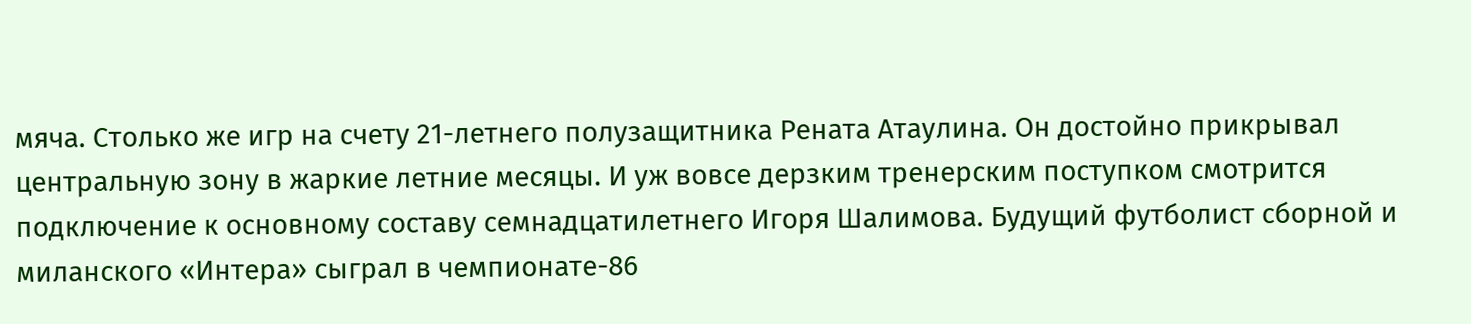мяча. Столько же игр на счету 21-летнего полузащитника Рената Атаулина. Он достойно прикрывал центральную зону в жаркие летние месяцы. И уж вовсе дерзким тренерским поступком смотрится подключение к основному составу семнадцатилетнего Игоря Шалимова. Будущий футболист сборной и миланского «Интера» сыграл в чемпионате-86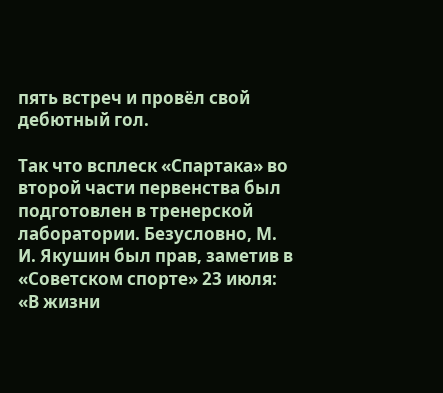пять встреч и провёл свой дебютный гол.

Так что всплеск «Спартака» во второй части первенства был подготовлен в тренерской лаборатории. Безусловно, М. И. Якушин был прав, заметив в «Советском спорте» 23 июля: «В жизни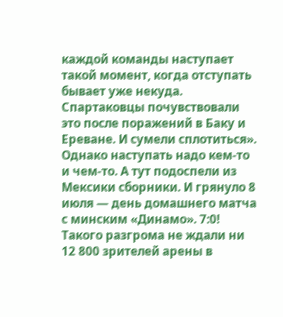каждой команды наступает такой момент, когда отступать бывает уже некуда. Спартаковцы почувствовали это после поражений в Баку и Ереване. И сумели сплотиться». Однако наступать надо кем-то и чем-то. А тут подоспели из Мексики сборники. И грянуло 8 июля — день домашнего матча с минским «Динамо». 7:0! Такого разгрома не ждали ни 12 800 зрителей арены в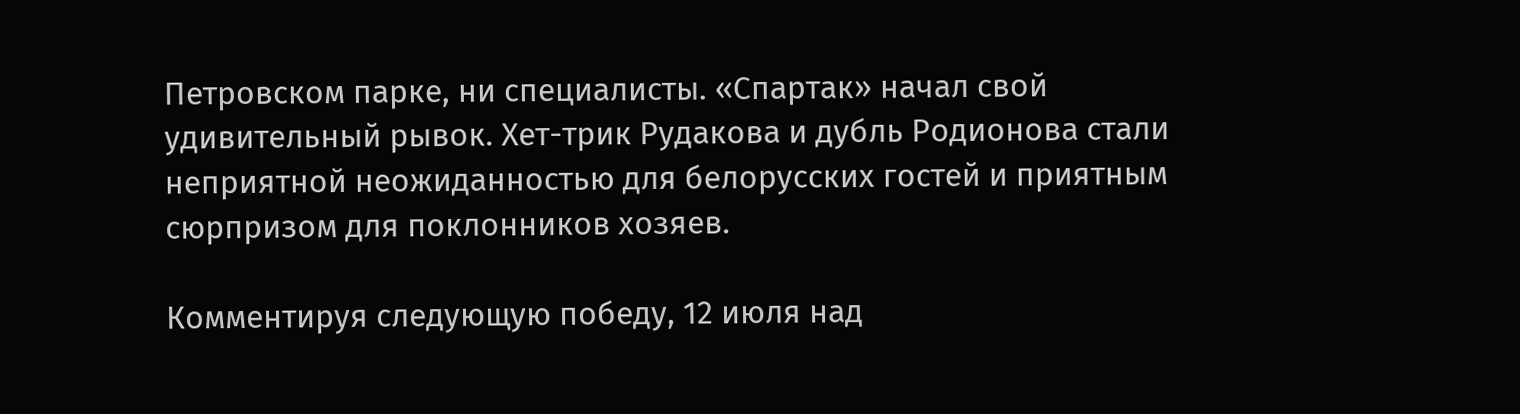Петровском парке, ни специалисты. «Спартак» начал свой удивительный рывок. Хет-трик Рудакова и дубль Родионова стали неприятной неожиданностью для белорусских гостей и приятным сюрпризом для поклонников хозяев.

Комментируя следующую победу, 12 июля над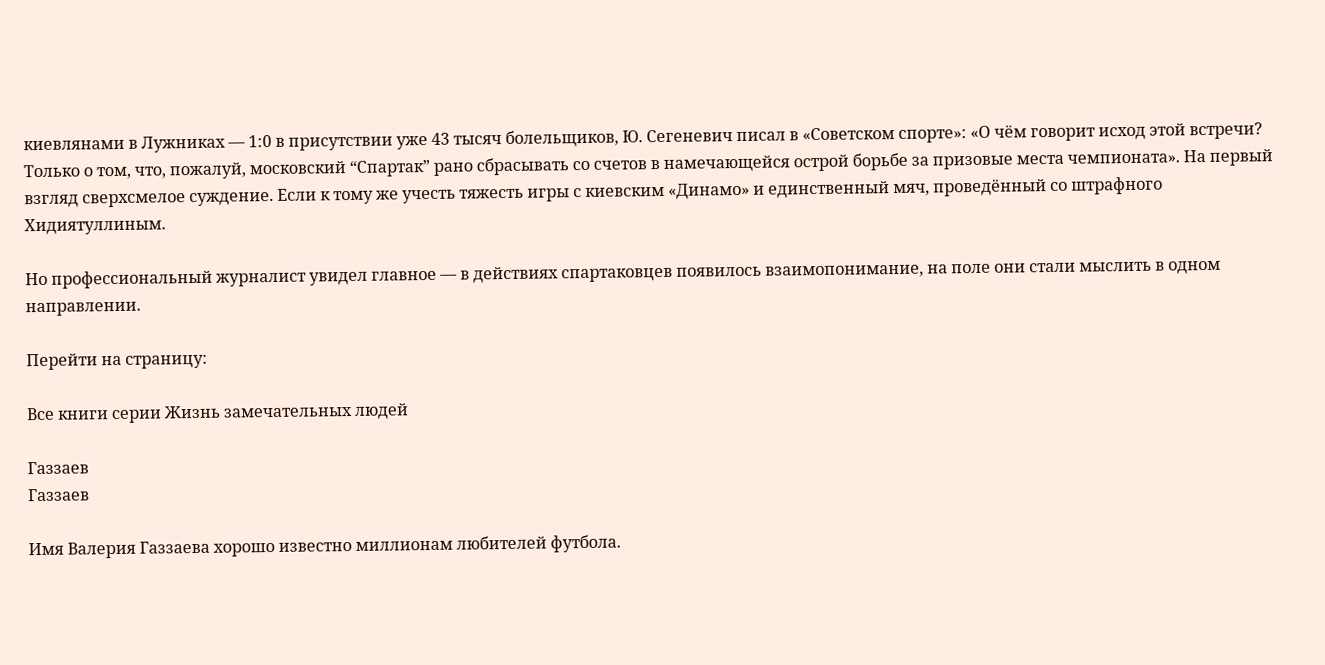киевлянами в Лужниках — 1:0 в присутствии уже 43 тысяч болельщиков, Ю. Сегеневич писал в «Советском спорте»: «О чём говорит исход этой встречи? Только о том, что, пожалуй, московский “Спартак” рано сбрасывать со счетов в намечающейся острой борьбе за призовые места чемпионата». На первый взгляд сверхсмелое суждение. Если к тому же учесть тяжесть игры с киевским «Динамо» и единственный мяч, проведённый со штрафного Хидиятуллиным.

Но профессиональный журналист увидел главное — в действиях спартаковцев появилось взаимопонимание, на поле они стали мыслить в одном направлении.

Перейти на страницу:

Все книги серии Жизнь замечательных людей

Газзаев
Газзаев

Имя Валерия Газзаева хорошо известно миллионам любителей футбола.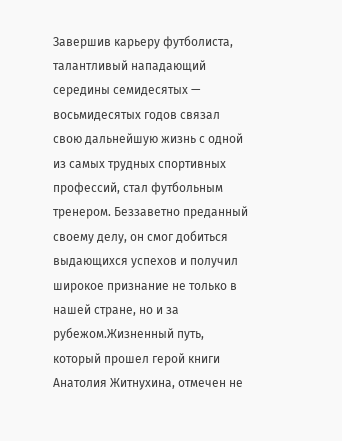Завершив карьеру футболиста, талантливый нападающий середины семидесятых — восьмидесятых годов связал свою дальнейшую жизнь с одной из самых трудных спортивных профессий, стал футбольным тренером. Беззаветно преданный своему делу, он смог добиться выдающихся успехов и получил широкое признание не только в нашей стране, но и за рубежом.Жизненный путь, который прошел герой книги Анатолия Житнухина, отмечен не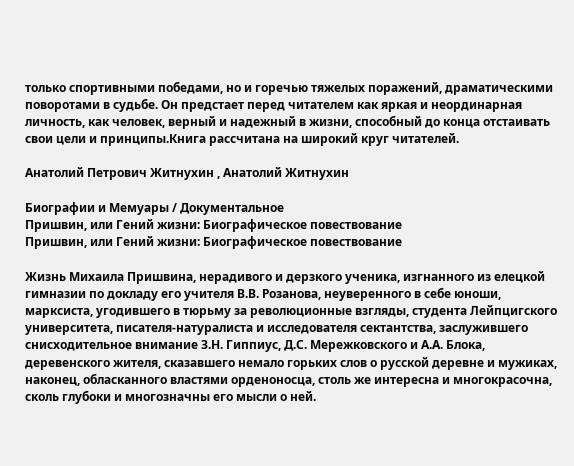только спортивными победами, но и горечью тяжелых поражений, драматическими поворотами в судьбе. Он предстает перед читателем как яркая и неординарная личность, как человек, верный и надежный в жизни, способный до конца отстаивать свои цели и принципы.Книга рассчитана на широкий круг читателей.

Анатолий Петрович Житнухин , Анатолий Житнухин

Биографии и Мемуары / Документальное
Пришвин, или Гений жизни: Биографическое повествование
Пришвин, или Гений жизни: Биографическое повествование

Жизнь Михаила Пришвина, нерадивого и дерзкого ученика, изгнанного из елецкой гимназии по докладу его учителя В.В. Розанова, неуверенного в себе юноши, марксиста, угодившего в тюрьму за революционные взгляды, студента Лейпцигского университета, писателя-натуралиста и исследователя сектантства, заслужившего снисходительное внимание З.Н. Гиппиус, Д.С. Мережковского и А.А. Блока, деревенского жителя, сказавшего немало горьких слов о русской деревне и мужиках, наконец, обласканного властями орденоносца, столь же интересна и многокрасочна, сколь глубоки и многозначны его мысли о ней.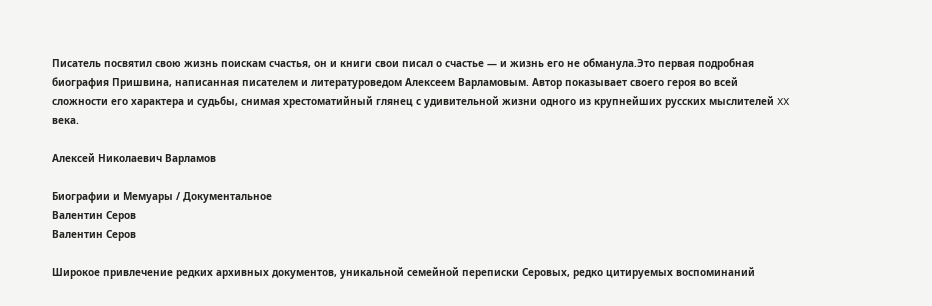Писатель посвятил свою жизнь поискам счастья, он и книги свои писал о счастье — и жизнь его не обманула.Это первая подробная биография Пришвина, написанная писателем и литературоведом Алексеем Варламовым. Автор показывает своего героя во всей сложности его характера и судьбы, снимая хрестоматийный глянец с удивительной жизни одного из крупнейших русских мыслителей XX века.

Алексей Николаевич Варламов

Биографии и Мемуары / Документальное
Валентин Серов
Валентин Серов

Широкое привлечение редких архивных документов, уникальной семейной переписки Серовых, редко цитируемых воспоминаний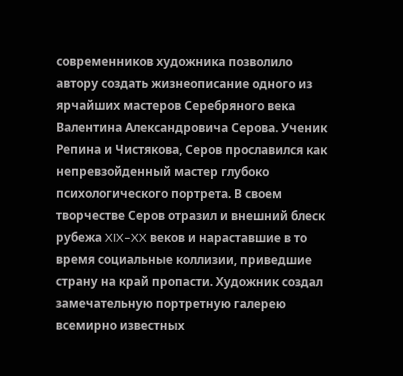современников художника позволило автору создать жизнеописание одного из ярчайших мастеров Серебряного века Валентина Александровича Серова. Ученик Репина и Чистякова, Серов прославился как непревзойденный мастер глубоко психологического портрета. В своем творчестве Серов отразил и внешний блеск рубежа XIX–XX веков и нараставшие в то время социальные коллизии, приведшие страну на край пропасти. Художник создал замечательную портретную галерею всемирно известных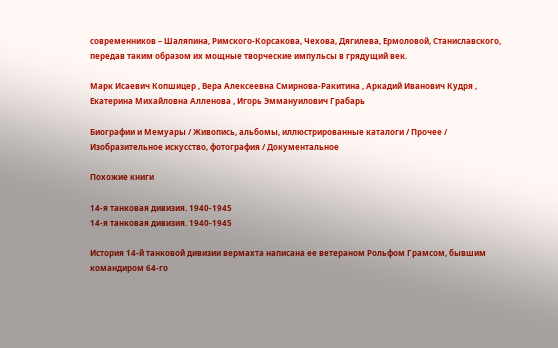современников – Шаляпина, Римского-Корсакова, Чехова, Дягилева, Ермоловой, Станиславского, передав таким образом их мощные творческие импульсы в грядущий век.

Марк Исаевич Копшицер , Вера Алексеевна Смирнова-Ракитина , Аркадий Иванович Кудря , Екатерина Михайловна Алленова , Игорь Эммануилович Грабарь

Биографии и Мемуары / Живопись, альбомы, иллюстрированные каталоги / Прочее / Изобразительное искусство, фотография / Документальное

Похожие книги

14-я танковая дивизия. 1940-1945
14-я танковая дивизия. 1940-1945

История 14-й танковой дивизии вермахта написана ее ветераном Рольфом Грамсом, бывшим командиром 64-го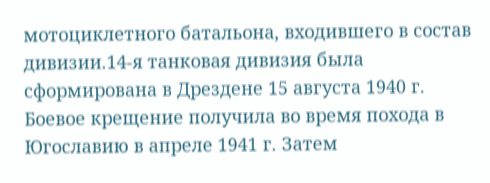мотоциклетного батальона, входившего в состав дивизии.14-я танковая дивизия была сформирована в Дрездене 15 августа 1940 г. Боевое крещение получила во время похода в Югославию в апреле 1941 г. Затем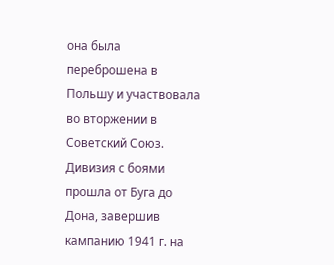она была переброшена в Польшу и участвовала во вторжении в Советский Союз. Дивизия с боями прошла от Буга до Дона, завершив кампанию 1941 г. на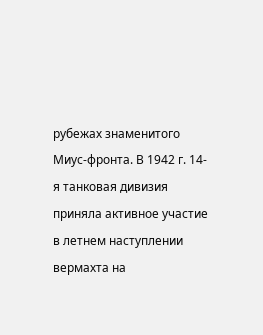рубежах знаменитого Миус-фронта. В 1942 г. 14-я танковая дивизия приняла активное участие в летнем наступлении вермахта на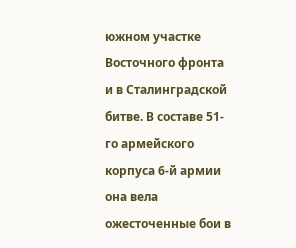южном участке Восточного фронта и в Сталинградской битве. В составе 51-го армейского корпуса 6-й армии она вела ожесточенные бои в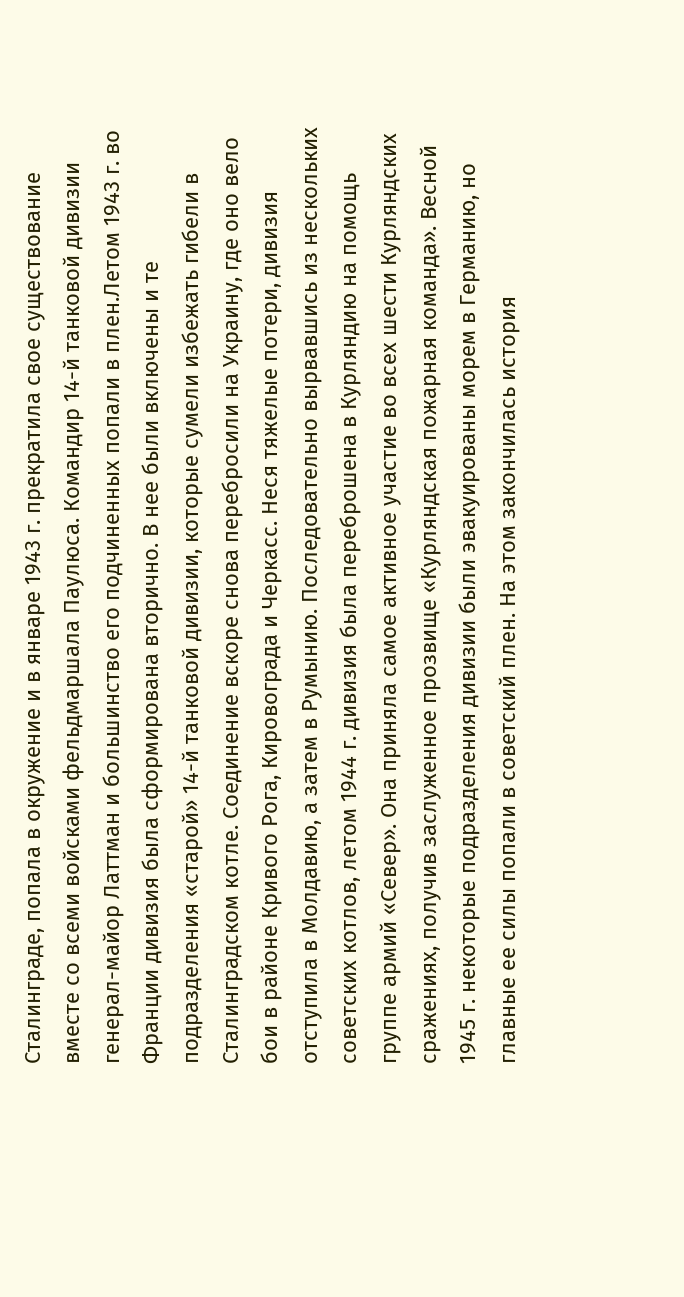Сталинграде, попала в окружение и в январе 1943 г. прекратила свое существование вместе со всеми войсками фельдмаршала Паулюса. Командир 14-й танковой дивизии генерал-майор Латтман и большинство его подчиненных попали в плен.Летом 1943 г. во Франции дивизия была сформирована вторично. В нее были включены и те подразделения «старой» 14-й танковой дивизии, которые сумели избежать гибели в Сталинградском котле. Соединение вскоре снова перебросили на Украину, где оно вело бои в районе Кривого Рога, Кировограда и Черкасс. Неся тяжелые потери, дивизия отступила в Молдавию, а затем в Румынию. Последовательно вырвавшись из нескольких советских котлов, летом 1944 г. дивизия была переброшена в Курляндию на помощь группе армий «Север». Она приняла самое активное участие во всех шести Курляндских сражениях, получив заслуженное прозвище «Курляндская пожарная команда». Весной 1945 г. некоторые подразделения дивизии были эвакуированы морем в Германию, но главные ее силы попали в советский плен. На этом закончилась история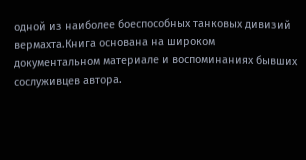одной из наиболее боеспособных танковых дивизий вермахта.Книга основана на широком документальном материале и воспоминаниях бывших сослуживцев автора.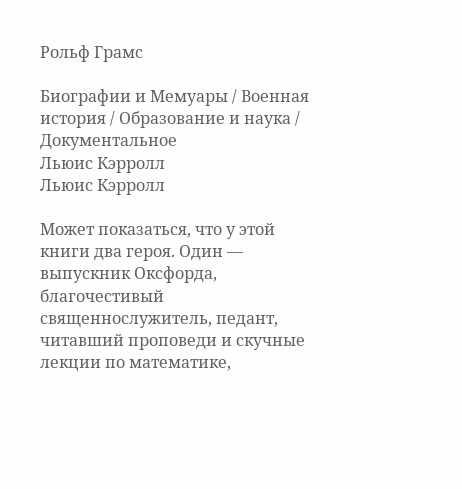Рольф Грамс

Биографии и Мемуары / Военная история / Образование и наука / Документальное
Льюис Кэрролл
Льюис Кэрролл

Может показаться, что у этой книги два героя. Один — выпускник Оксфорда, благочестивый священнослужитель, педант, читавший проповеди и скучные лекции по математике,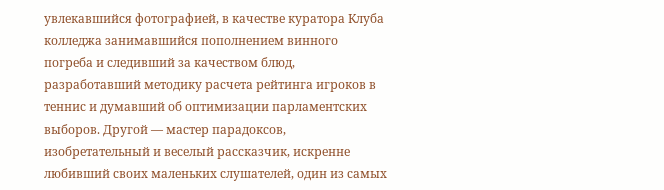увлекавшийся фотографией, в качестве куратора Клуба колледжа занимавшийся пополнением винного погреба и следивший за качеством блюд, разработавший методику расчета рейтинга игроков в теннис и думавший об оптимизации парламентских выборов. Другой — мастер парадоксов, изобретательный и веселый рассказчик, искренне любивший своих маленьких слушателей, один из самых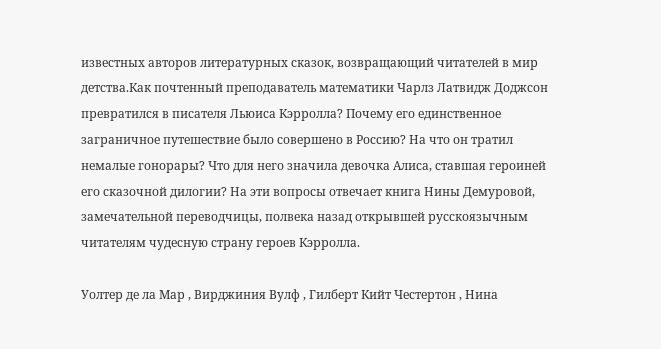известных авторов литературных сказок, возвращающий читателей в мир детства.Как почтенный преподаватель математики Чарлз Латвидж Доджсон превратился в писателя Льюиса Кэрролла? Почему его единственное заграничное путешествие было совершено в Россию? На что он тратил немалые гонорары? Что для него значила девочка Алиса, ставшая героиней его сказочной дилогии? На эти вопросы отвечает книга Нины Демуровой, замечательной переводчицы, полвека назад открывшей русскоязычным читателям чудесную страну героев Кэрролла.

Уолтер де ла Мар , Вирджиния Вулф , Гилберт Кийт Честертон , Нина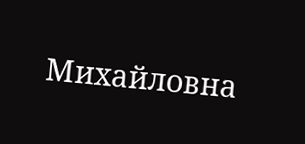Михайловна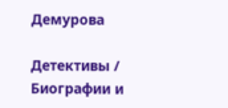Демурова

Детективы / Биографии и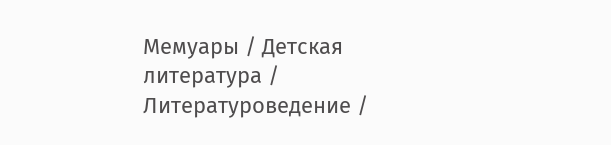Мемуары / Детская литература / Литературоведение /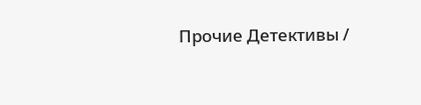Прочие Детективы /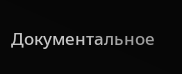Документальное